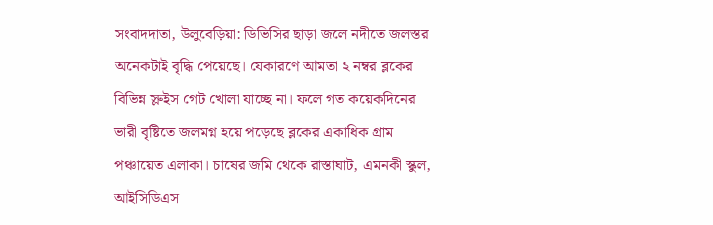সংবাদদাতা, উলুবেড়িয়া: ডিভিসির ছাড়া জলে নদীতে জলস্তর অনেকটাই বৃদ্ধি পেয়েছে। যেকারণে আমতা ২ নম্বর ব্লকের বিভিন্ন স্লুইস গেট খোলা যাচ্ছে না। ফলে গত কয়েকদিনের ভারী বৃষ্টিতে জলমগ্ন হয়ে পড়েছে ব্লকের একাধিক গ্রাম পঞ্চায়েত এলাকা। চাষের জমি থেকে রাস্তাঘাট, এমনকী স্কুল, আইসিডিএস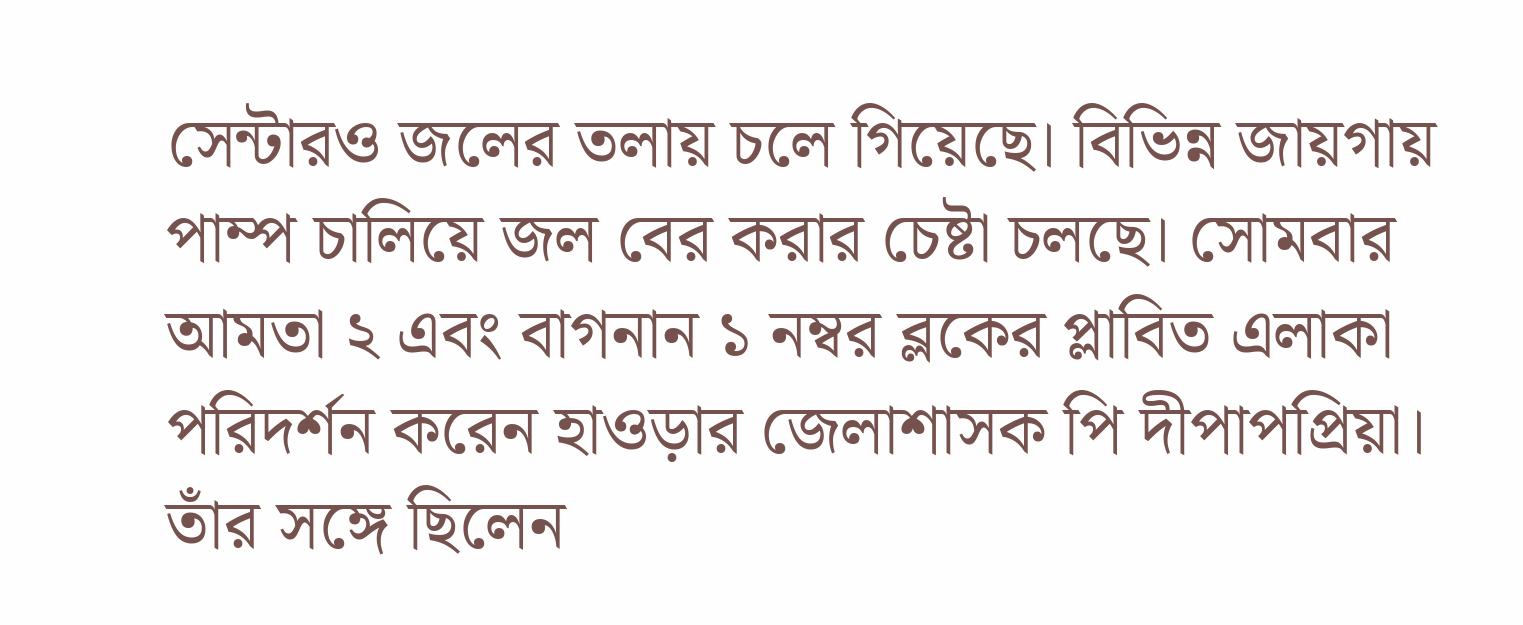সেন্টারও জলের তলায় চলে গিয়েছে। বিভিন্ন জায়গায় পাম্প চালিয়ে জল বের করার চেষ্টা চলছে। সোমবার আমতা ২ এবং বাগনান ১ নম্বর ব্লকের প্লাবিত এলাকা পরিদর্শন করেন হাওড়ার জেলাশাসক পি দীপাপপ্রিয়া। তাঁর সঙ্গে ছিলেন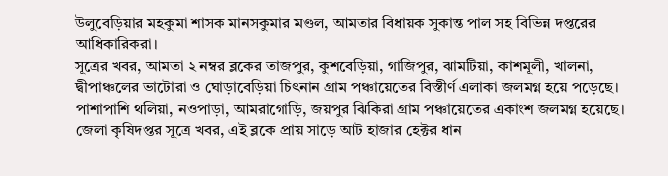উলুবেড়িয়ার মহকুমা শাসক মানসকুমার মণ্ডল, আমতার বিধায়ক সুকান্ত পাল সহ বিভিন্ন দপ্তরের আধিকারিকরা।
সূত্রের খবর, আমতা ২ নম্বর ব্লকের তাজপুর, কুশবেড়িয়া, গাজিপুর, ঝামটিয়া, কাশমূলী, খালনা, দ্বীপাঞ্চলের ভাটোরা ও ঘোড়াবেড়িয়া চিৎনান গ্রাম পঞ্চায়েতের বিস্তীর্ণ এলাকা জলমগ্ন হয়ে পড়েছে। পাশাপাশি থলিয়া, নওপাড়া, আমরাগোড়ি, জয়পুর ঝিকিরা গ্রাম পঞ্চায়েতের একাংশ জলমগ্ন হয়েছে। জেলা কৃষিদপ্তর সূত্রে খবর, এই ব্লকে প্রায় সাড়ে আট হাজার হেক্টর ধান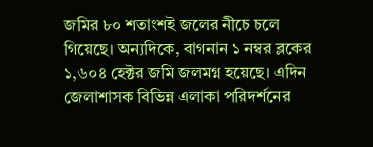জমির ৮০ শতাংশই জলের নীচে চলে গিয়েছে। অন্যদিকে, বাগনান ১ নম্বর ব্লকের ১,৬০৪ হেক্টর জমি জলমগ্ন হয়েছে। এদিন জেলাশাসক বিভিন্ন এলাকা পরিদর্শনের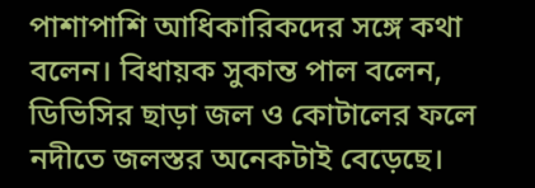পাশাপাশি আধিকারিকদের সঙ্গে কথা বলেন। বিধায়ক সুকান্ত পাল বলেন, ডিভিসির ছাড়া জল ও কোটালের ফলে নদীতে জলস্তর অনেকটাই বেড়েছে।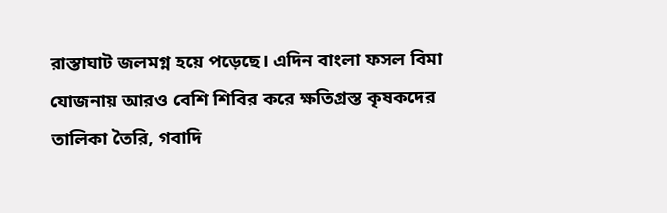রাস্তাঘাট জলমগ্ন হয়ে পড়েছে। এদিন বাংলা ফসল বিমা যোজনায় আরও বেশি শিবির করে ক্ষতিগ্রস্ত কৃষকদের তালিকা তৈরি, গবাদি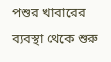পশুর খাবারের ব্যবস্থা থেকে শুরু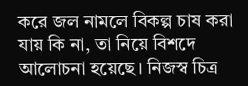করে জল নামলে বিকল্প চাষ করা যায় কি না, তা নিয়ে বিশদে আলোচনা হয়েছে। নিজস্ব চিত্র